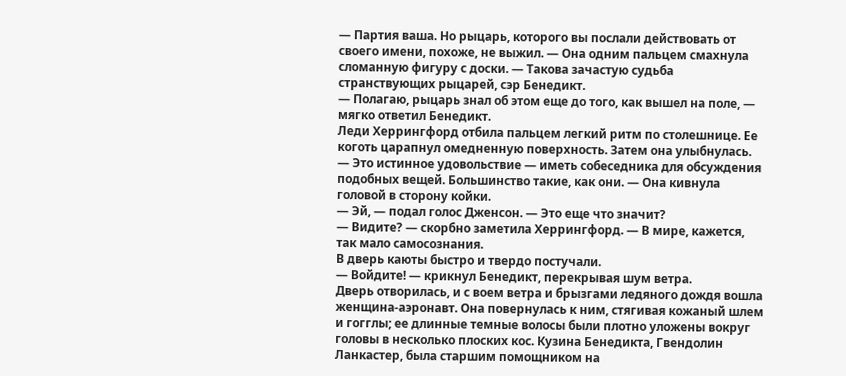— Партия ваша. Но рыцарь, которого вы послали действовать от своего имени, похоже, не выжил. — Она одним пальцем смахнула сломанную фигуру с доски. — Такова зачастую судьба странствующих рыцарей, сэр Бенедикт.
— Полагаю, рыцарь знал об этом еще до того, как вышел на поле, — мягко ответил Бенедикт.
Леди Херрингфорд отбила пальцем легкий ритм по столешнице. Ее коготь царапнул омедненную поверхность. Затем она улыбнулась.
— Это истинное удовольствие — иметь собеседника для обсуждения подобных вещей. Большинство такие, как они. — Она кивнула головой в сторону койки.
— Эй, — подал голос Дженсон. — Это еще что значит?
— Видите? — скорбно заметила Херрингфорд. — В мире, кажется, так мало самосознания.
В дверь каюты быстро и твердо постучали.
— Войдите! — крикнул Бенедикт, перекрывая шум ветра.
Дверь отворилась, и с воем ветра и брызгами ледяного дождя вошла женщина-аэронавт. Она повернулась к ним, стягивая кожаный шлем и гогглы; ее длинные темные волосы были плотно уложены вокруг головы в несколько плоских кос. Кузина Бенедикта, Гвендолин Ланкастер, была старшим помощником на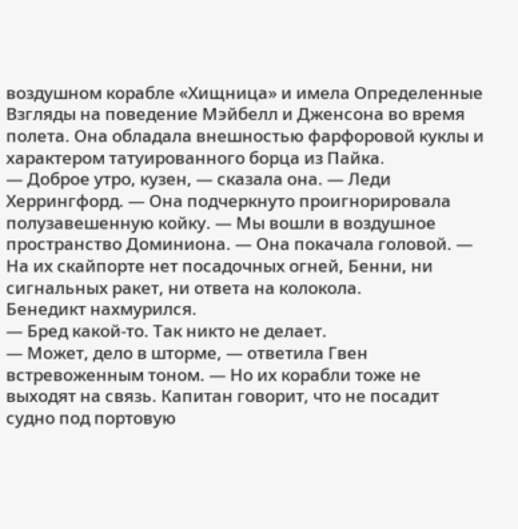воздушном корабле «Хищница» и имела Определенные Взгляды на поведение Мэйбелл и Дженсона во время полета. Она обладала внешностью фарфоровой куклы и характером татуированного борца из Пайка.
— Доброе утро, кузен, — сказала она. — Леди Херрингфорд. — Она подчеркнуто проигнорировала полузавешенную койку. — Мы вошли в воздушное пространство Доминиона. — Она покачала головой. — На их скайпорте нет посадочных огней, Бенни, ни сигнальных ракет, ни ответа на колокола.
Бенедикт нахмурился.
— Бред какой-то. Так никто не делает.
— Может, дело в шторме, — ответила Гвен встревоженным тоном. — Но их корабли тоже не выходят на связь. Капитан говорит, что не посадит судно под портовую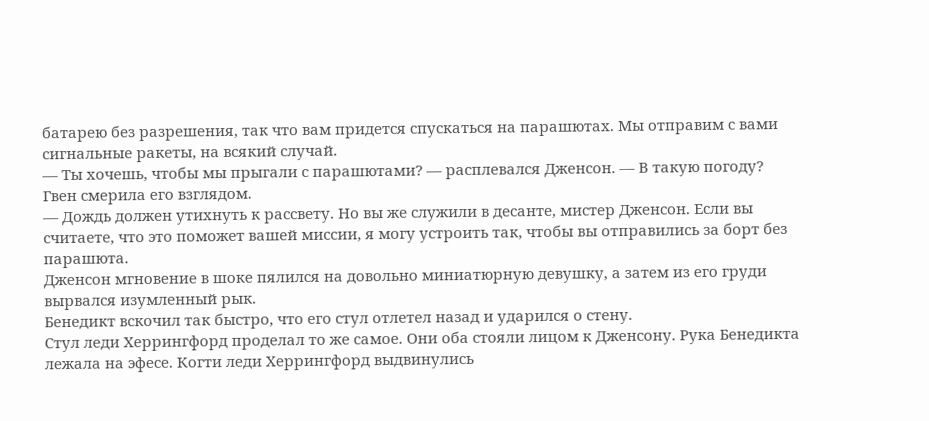батарею без разрешения, так что вам придется спускаться на парашютах. Мы отправим с вами сигнальные ракеты, на всякий случай.
— Ты хочешь, чтобы мы прыгали с парашютами? — расплевался Дженсон. — В такую погоду?
Гвен смерила его взглядом.
— Дождь должен утихнуть к рассвету. Но вы же служили в десанте, мистер Дженсон. Если вы считаете, что это поможет вашей миссии, я могу устроить так, чтобы вы отправились за борт без парашюта.
Дженсон мгновение в шоке пялился на довольно миниатюрную девушку, а затем из его груди вырвался изумленный рык.
Бенедикт вскочил так быстро, что его стул отлетел назад и ударился о стену.
Стул леди Херрингфорд проделал то же самое. Они оба стояли лицом к Дженсону. Рука Бенедикта лежала на эфесе. Когти леди Херрингфорд выдвинулись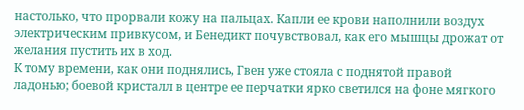настолько, что прорвали кожу на пальцах. Капли ее крови наполнили воздух электрическим привкусом, и Бенедикт почувствовал, как его мышцы дрожат от желания пустить их в ход.
К тому времени, как они поднялись, Гвен уже стояла с поднятой правой ладонью; боевой кристалл в центре ее перчатки ярко светился на фоне мягкого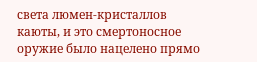света люмен-кристаллов каюты, и это смертоносное оружие было нацелено прямо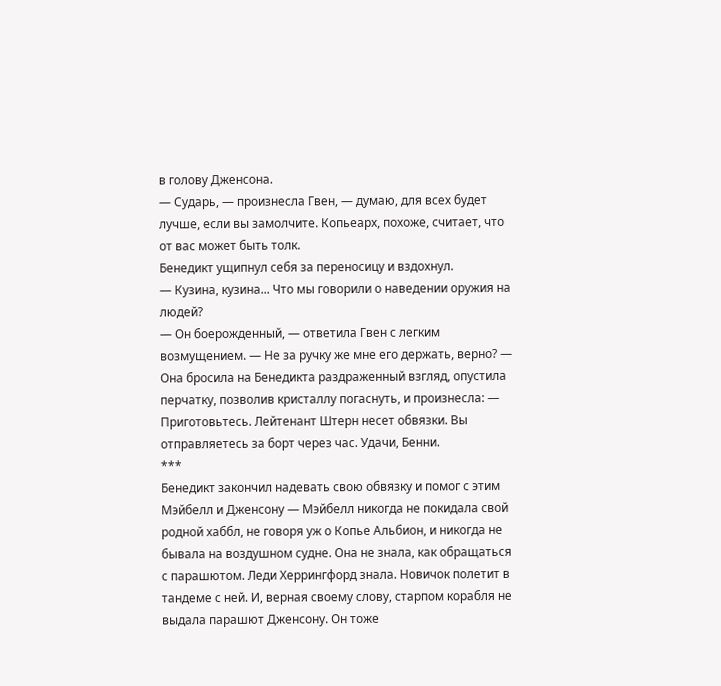в голову Дженсона.
— Сударь, — произнесла Гвен, — думаю, для всех будет лучше, если вы замолчите. Копьеарх, похоже, считает, что от вас может быть толк.
Бенедикт ущипнул себя за переносицу и вздохнул.
— Кузина, кузина... Что мы говорили о наведении оружия на людей?
— Он боерожденный, — ответила Гвен с легким возмущением. — Не за ручку же мне его держать, верно? — Она бросила на Бенедикта раздраженный взгляд, опустила перчатку, позволив кристаллу погаснуть, и произнесла: — Приготовьтесь. Лейтенант Штерн несет обвязки. Вы отправляетесь за борт через час. Удачи, Бенни.
***
Бенедикт закончил надевать свою обвязку и помог с этим Мэйбелл и Дженсону — Мэйбелл никогда не покидала свой родной хаббл, не говоря уж о Копье Альбион, и никогда не бывала на воздушном судне. Она не знала, как обращаться с парашютом. Леди Херрингфорд знала. Новичок полетит в тандеме с ней. И, верная своему слову, старпом корабля не выдала парашют Дженсону. Он тоже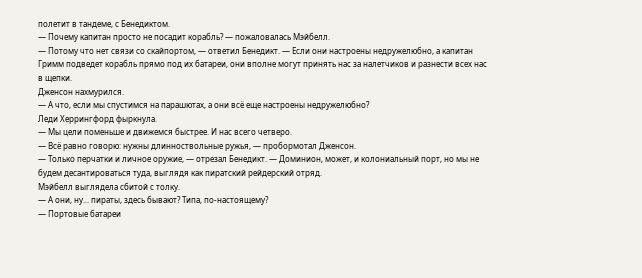полетит в тандеме, с Бенедиктом.
— Почему капитан просто не посадит корабль? — пожаловалась Мэйбелл.
— Потому что нет связи со скайпортом, — ответил Бенедикт. — Если они настроены недружелюбно, а капитан Гримм подведет корабль прямо под их батареи, они вполне могут принять нас за налетчиков и разнести всех нас в щепки.
Дженсон нахмурился.
— А что, если мы спустимся на парашютах, а они всё еще настроены недружелюбно?
Леди Херрингфорд фыркнула.
— Мы цели поменьше и движемся быстрее. И нас всего четверо.
— Всё равно говорю: нужны длинноствольные ружья, — пробормотал Дженсон.
— Только перчатки и личное оружие, — отрезал Бенедикт. — Доминион, может, и колониальный порт, но мы не будем десантироваться туда, выглядя как пиратский рейдерский отряд.
Мэйбелл выглядела сбитой с толку.
— А они, ну... пираты, здесь бывают? Типа, по-настоящему?
— Портовые батареи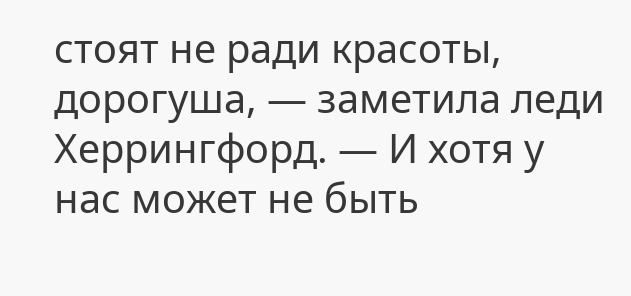стоят не ради красоты, дорогуша, — заметила леди Херрингфорд. — И хотя у нас может не быть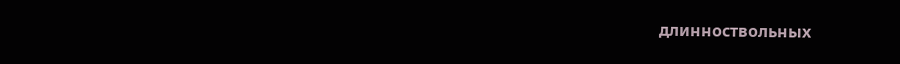длинноствольных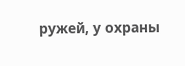ружей, у охраны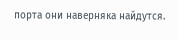порта они наверняка найдутся.